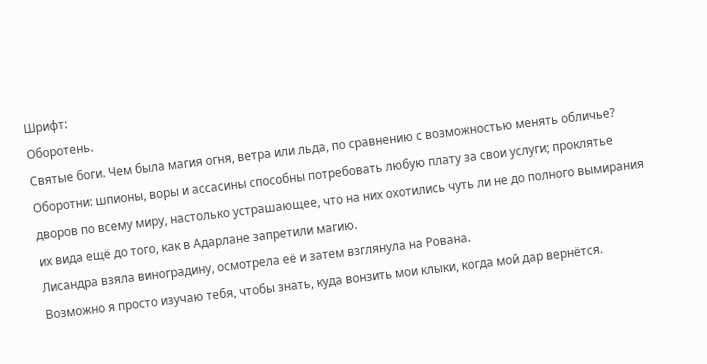Шрифт:
Оборотень.
Святые боги. Чем была магия огня, ветра или льда, по сравнению с возможностью менять обличье? Оборотни: шпионы, воры и ассасины способны потребовать любую плату за свои услуги; проклятье дворов по всему миру, настолько устрашающее, что на них охотились чуть ли не до полного вымирания их вида ещё до того, как в Адарлане запретили магию.
Лисандра взяла виноградину, осмотрела её и затем взглянула на Рована.
Возможно я просто изучаю тебя, чтобы знать, куда вонзить мои клыки, когда мой дар вернётся.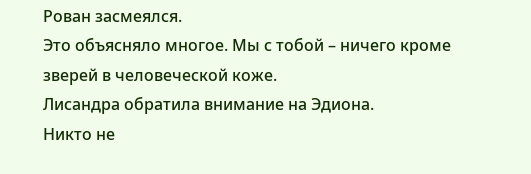Рован засмеялся.
Это объясняло многое. Мы с тобой – ничего кроме зверей в человеческой коже.
Лисандра обратила внимание на Эдиона.
Никто не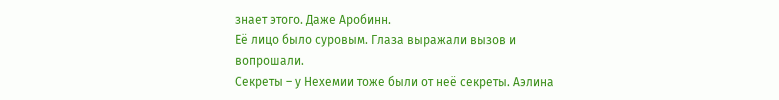знает этого. Даже Аробинн.
Её лицо было суровым. Глаза выражали вызов и вопрошали.
Секреты – у Нехемии тоже были от неё секреты. Аэлина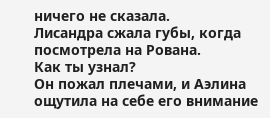ничего не сказала.
Лисандра сжала губы, когда посмотрела на Рована.
Как ты узнал?
Он пожал плечами, и Аэлина ощутила на себе его внимание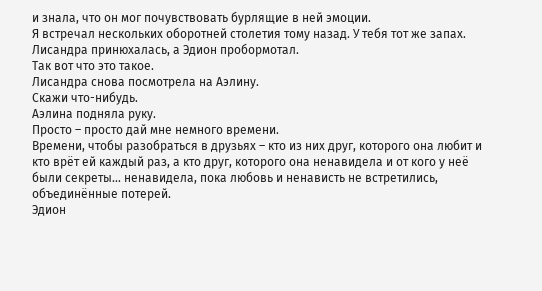и знала, что он мог почувствовать бурлящие в ней эмоции.
Я встречал нескольких оборотней столетия тому назад. У тебя тот же запах.
Лисандра принюхалась, а Эдион пробормотал.
Так вот что это такое.
Лисандра снова посмотрела на Аэлину.
Скажи что-нибудь.
Аэлина подняла руку.
Просто – просто дай мне немного времени.
Времени, чтобы разобраться в друзьях – кто из них друг, которого она любит и кто врёт ей каждый раз, а кто друг, которого она ненавидела и от кого у неё были секреты... ненавидела, пока любовь и ненависть не встретились, объединённые потерей.
Эдион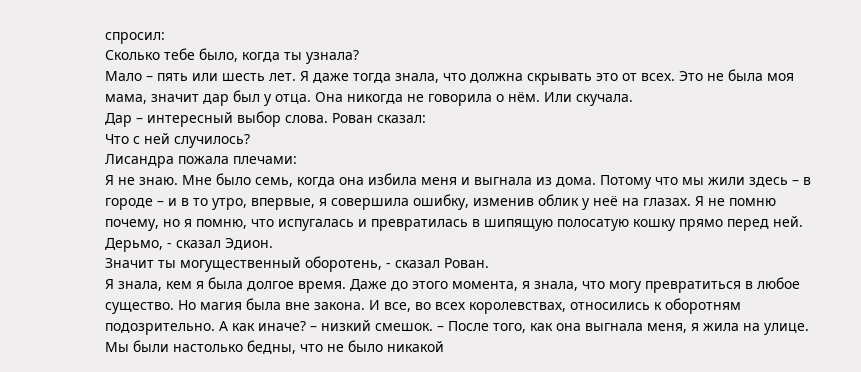спросил:
Сколько тебе было, когда ты узнала?
Мало – пять или шесть лет. Я даже тогда знала, что должна скрывать это от всех. Это не была моя мама, значит дар был у отца. Она никогда не говорила о нём. Или скучала.
Дар – интересный выбор слова. Рован сказал:
Что с ней случилось?
Лисандра пожала плечами:
Я не знаю. Мне было семь, когда она избила меня и выгнала из дома. Потому что мы жили здесь – в городе – и в то утро, впервые, я совершила ошибку, изменив облик у неё на глазах. Я не помню почему, но я помню, что испугалась и превратилась в шипящую полосатую кошку прямо перед ней.
Дерьмо, - сказал Эдион.
Значит ты могущественный оборотень, - сказал Рован.
Я знала, кем я была долгое время. Даже до этого момента, я знала, что могу превратиться в любое существо. Но магия была вне закона. И все, во всех королевствах, относились к оборотням подозрительно. А как иначе? – низкий смешок. – После того, как она выгнала меня, я жила на улице. Мы были настолько бедны, что не было никакой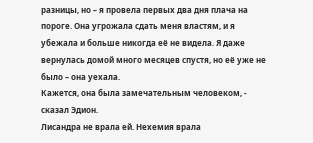разницы, но – я провела первых два дня плача на пороге. Она угрожала сдать меня властям, и я убежала и больше никогда её не видела. Я даже вернулась домой много месяцев спустя, но её уже не было – она уехала.
Кажется, она была замечательным человеком, - сказал Эдион.
Лисандра не врала ей. Нехемия врала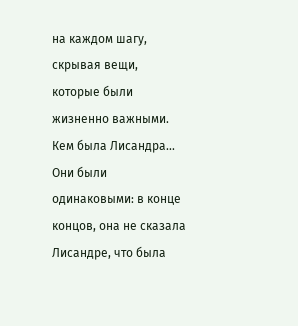на каждом шагу, скрывая вещи, которые были жизненно важными. Кем была Лисандра... Они были одинаковыми: в конце концов, она не сказала Лисандре, что была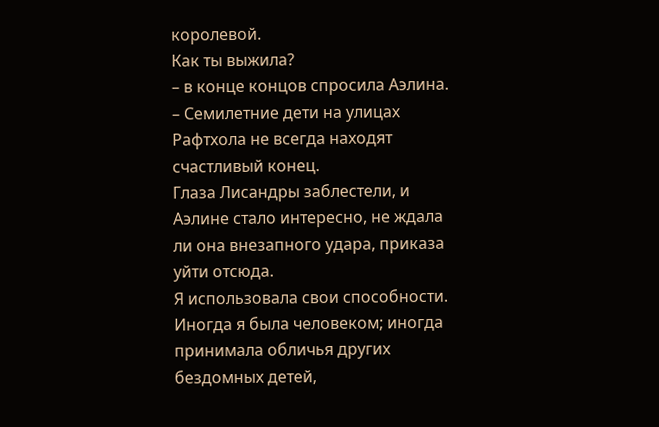королевой.
Как ты выжила?
– в конце концов спросила Аэлина. – Семилетние дети на улицах Рафтхола не всегда находят счастливый конец.
Глаза Лисандры заблестели, и Аэлине стало интересно, не ждала ли она внезапного удара, приказа уйти отсюда.
Я использовала свои способности. Иногда я была человеком; иногда принимала обличья других бездомных детей,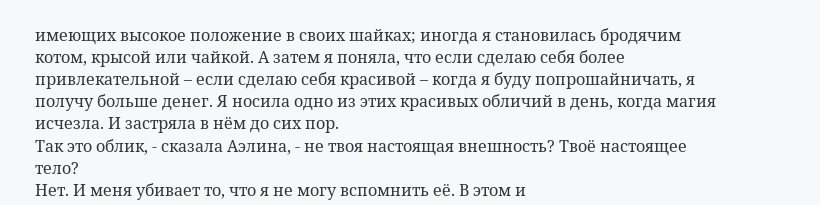имеющих высокое положение в своих шайках; иногда я становилась бродячим котом, крысой или чайкой. А затем я поняла, что если сделаю себя более привлекательной – если сделаю себя красивой – когда я буду попрошайничать, я получу больше денег. Я носила одно из этих красивых обличий в день, когда магия исчезла. И застряла в нём до сих пор.
Так это облик, - сказала Аэлина, - не твоя настоящая внешность? Твоё настоящее тело?
Нет. И меня убивает то, что я не могу вспомнить её. В этом и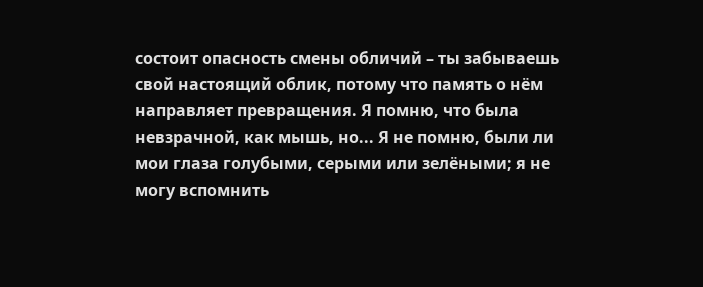состоит опасность смены обличий – ты забываешь свой настоящий облик, потому что память о нём направляет превращения. Я помню, что была невзрачной, как мышь, но... Я не помню, были ли мои глаза голубыми, серыми или зелёными; я не могу вспомнить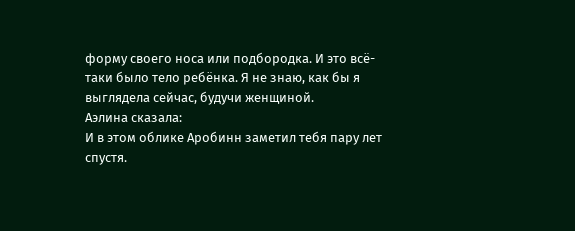форму своего носа или подбородка. И это всё-таки было тело ребёнка. Я не знаю, как бы я выглядела сейчас, будучи женщиной.
Аэлина сказала:
И в этом облике Аробинн заметил тебя пару лет спустя.